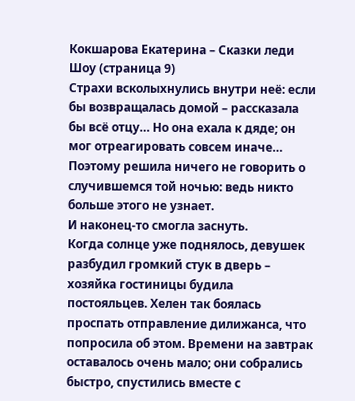Кокшарова Екатерина – Сказки леди Шоу (страница 9)
Страхи всколыхнулись внутри неё: если бы возвращалась домой – рассказала бы всё отцу… Но она ехала к дяде; он мог отреагировать совсем иначе… Поэтому решила ничего не говорить о случившемся той ночью: ведь никто больше этого не узнает.
И наконец-то смогла заснуть.
Когда солнце уже поднялось, девушек разбудил громкий стук в дверь – хозяйка гостиницы будила постояльцев. Хелен так боялась проспать отправление дилижанса, что попросила об этом. Времени на завтрак оставалось очень мало; они собрались быстро, спустились вместе с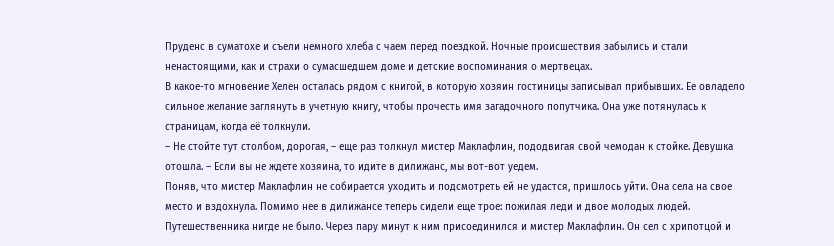Пруденс в суматохе и съели немного хлеба с чаем перед поездкой. Ночные происшествия забылись и стали ненастоящими, как и страхи о сумасшедшем доме и детские воспоминания о мертвецах.
В какое-то мгновение Хелен осталась рядом с книгой, в которую хозяин гостиницы записывал прибывших. Ее овладело сильное желание заглянуть в учетную книгу, чтобы прочесть имя загадочного попутчика. Она уже потянулась к страницам, когда её толкнули.
– Не стойте тут столбом, дорогая, – еще раз толкнул мистер Маклафлин, пододвигая свой чемодан к стойке. Девушка отошла. – Если вы не ждете хозяина, то идите в дилижанс, мы вот-вот уедем.
Поняв, что мистер Маклафлин не собирается уходить и подсмотреть ей не удастся, пришлось уйти. Она села на свое место и вздохнула. Помимо нее в дилижансе теперь сидели еще трое: пожилая леди и двое молодых людей. Путешественника нигде не было. Через пару минут к ним присоединился и мистер Маклафлин. Он сел с хрипотцой и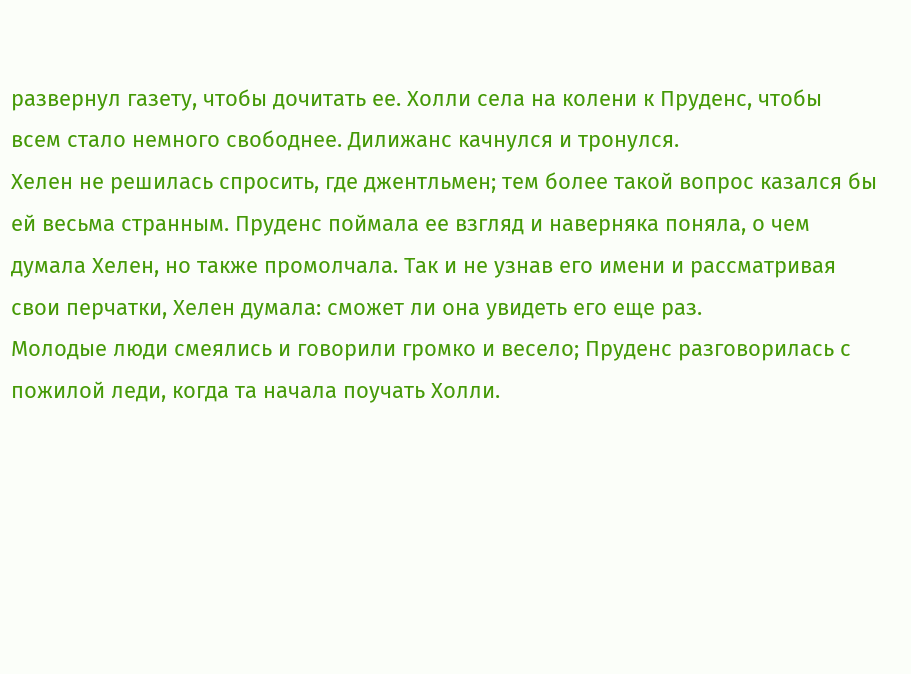развернул газету, чтобы дочитать ее. Холли села на колени к Пруденс, чтобы всем стало немного свободнее. Дилижанс качнулся и тронулся.
Хелен не решилась спросить, где джентльмен; тем более такой вопрос казался бы ей весьма странным. Пруденс поймала ее взгляд и наверняка поняла, о чем думала Хелен, но также промолчала. Так и не узнав его имени и рассматривая свои перчатки, Хелен думала: сможет ли она увидеть его еще раз.
Молодые люди смеялись и говорили громко и весело; Пруденс разговорилась с пожилой леди, когда та начала поучать Холли.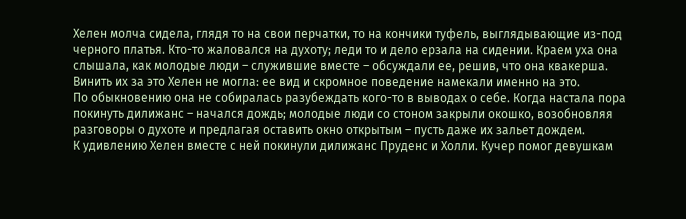Хелен молча сидела, глядя то на свои перчатки, то на кончики туфель, выглядывающие из-под черного платья. Кто-то жаловался на духоту; леди то и дело ерзала на сидении. Краем уха она слышала, как молодые люди – служившие вместе – обсуждали ее, решив, что она квакерша. Винить их за это Хелен не могла: ее вид и скромное поведение намекали именно на это.
По обыкновению она не собиралась разубеждать кого-то в выводах о себе. Когда настала пора покинуть дилижанс – начался дождь; молодые люди со стоном закрыли окошко, возобновляя разговоры о духоте и предлагая оставить окно открытым – пусть даже их зальет дождем.
К удивлению Хелен вместе с ней покинули дилижанс Пруденс и Холли. Кучер помог девушкам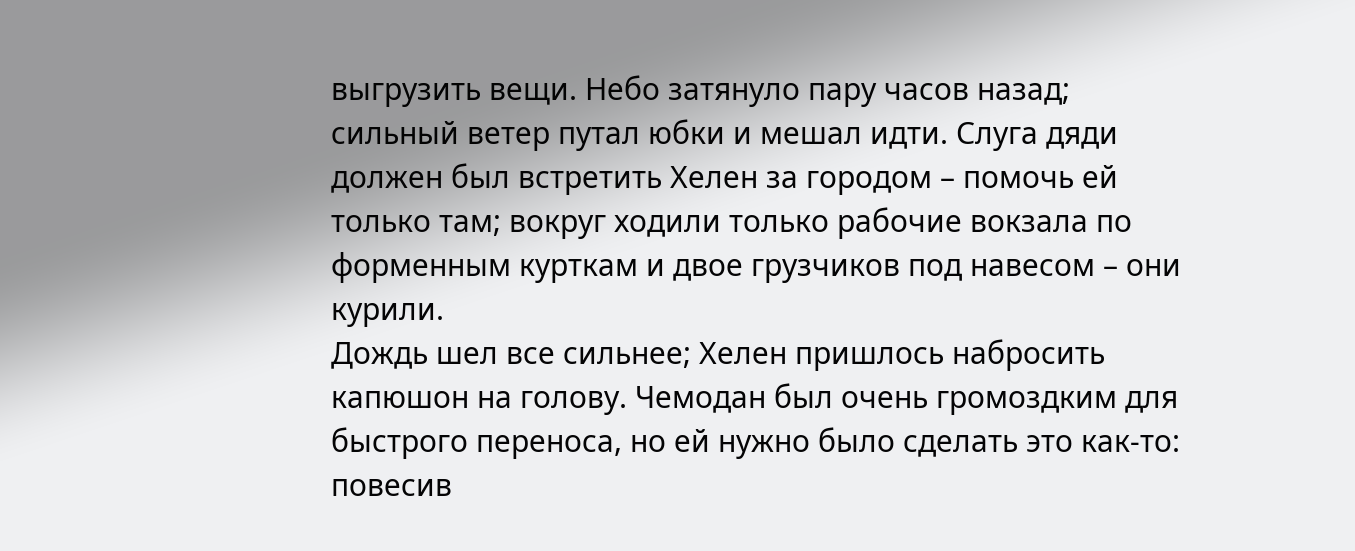выгрузить вещи. Небо затянуло пару часов назад; сильный ветер путал юбки и мешал идти. Слуга дяди должен был встретить Хелен за городом – помочь ей только там; вокруг ходили только рабочие вокзала по форменным курткам и двое грузчиков под навесом – они курили.
Дождь шел все сильнее; Хелен пришлось набросить капюшон на голову. Чемодан был очень громоздким для быстрого переноса, но ей нужно было сделать это как-то: повесив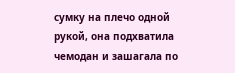сумку на плечо одной рукой, она подхватила чемодан и зашагала по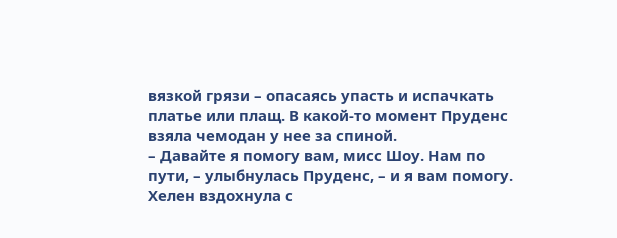вязкой грязи – опасаясь упасть и испачкать платье или плащ. В какой-то момент Пруденс взяла чемодан у нее за спиной.
– Давайте я помогу вам, мисс Шоу. Нам по пути, – улыбнулась Пруденс, – и я вам помогу.
Хелен вздохнула с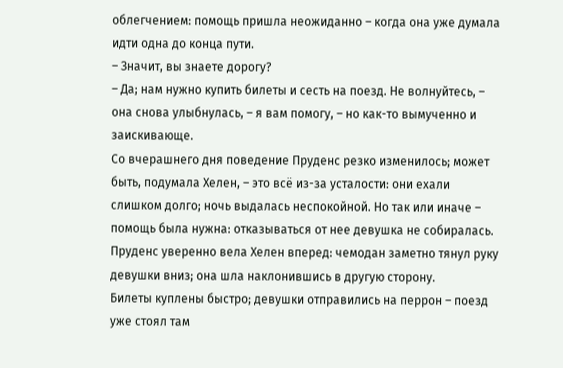облегчением: помощь пришла неожиданно – когда она уже думала идти одна до конца пути.
– Значит, вы знаете дорогу?
– Да; нам нужно купить билеты и сесть на поезд. Не волнуйтесь, – она снова улыбнулась, – я вам помогу, – но как-то вымученно и заискивающе.
Со вчерашнего дня поведение Пруденс резко изменилось; может быть, подумала Хелен, – это всё из-за усталости: они ехали слишком долго; ночь выдалась неспокойной. Но так или иначе – помощь была нужна: отказываться от нее девушка не собиралась.
Пруденс уверенно вела Хелен вперед: чемодан заметно тянул руку девушки вниз; она шла наклонившись в другую сторону.
Билеты куплены быстро; девушки отправились на перрон – поезд уже стоял там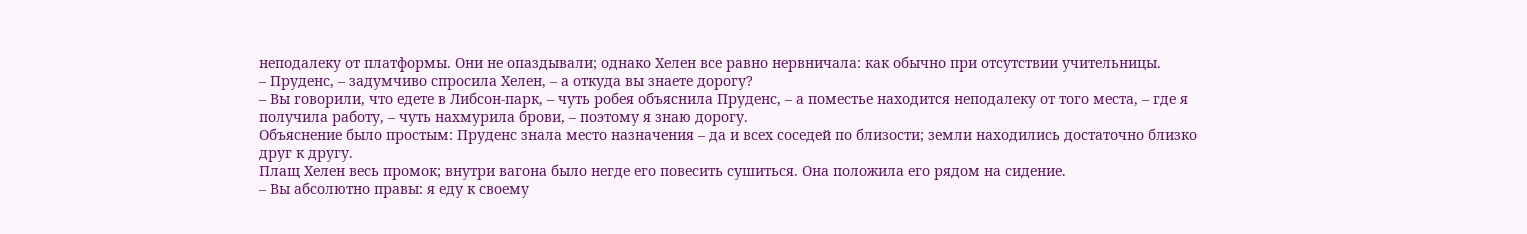неподалеку от платформы. Они не опаздывали; однако Хелен все равно нервничала: как обычно при отсутствии учительницы.
– Пруденс, – задумчиво спросила Хелен, – а откуда вы знаете дорогу?
– Вы говорили, что едете в Либсон-парк, – чуть робея объяснила Пруденс, – а поместье находится неподалеку от того места, – где я получила работу, – чуть нахмурила брови, – поэтому я знаю дорогу.
Объяснение было простым: Пруденс знала место назначения – да и всех соседей по близости; земли находились достаточно близко друг к другу.
Плащ Хелен весь промок; внутри вагона было негде его повесить сушиться. Она положила его рядом на сидение.
– Вы абсолютно правы: я еду к своему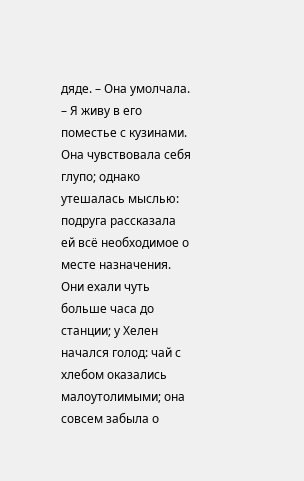дяде. – Она умолчала. – Я живу в его поместье с кузинами.
Она чувствовала себя глупо; однако утешалась мыслью: подруга рассказала ей всё необходимое о месте назначения.
Они ехали чуть больше часа до станции; у Хелен начался голод: чай с хлебом оказались малоутолимыми; она совсем забыла о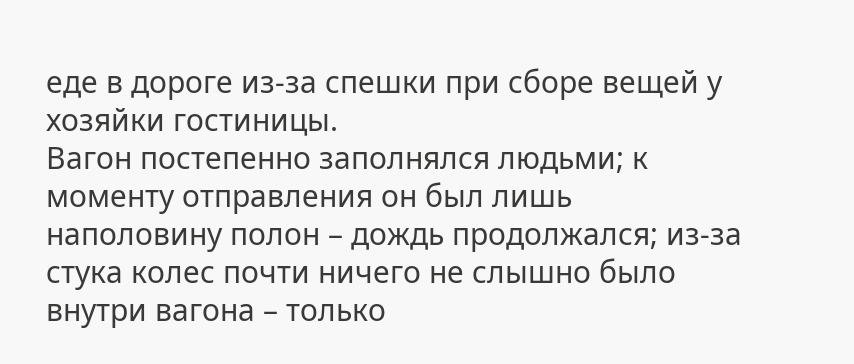еде в дороге из-за спешки при сборе вещей у хозяйки гостиницы.
Вагон постепенно заполнялся людьми; к моменту отправления он был лишь наполовину полон – дождь продолжался; из-за стука колес почти ничего не слышно было внутри вагона – только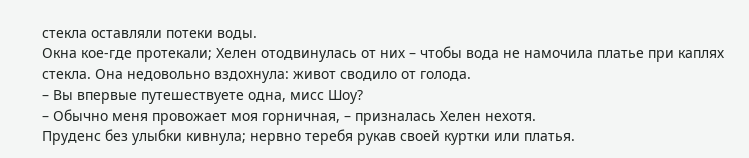стекла оставляли потеки воды.
Окна кое-где протекали; Хелен отодвинулась от них – чтобы вода не намочила платье при каплях стекла. Она недовольно вздохнула: живот сводило от голода.
– Вы впервые путешествуете одна, мисс Шоу?
– Обычно меня провожает моя горничная, – призналась Хелен нехотя.
Пруденс без улыбки кивнула; нервно теребя рукав своей куртки или платья.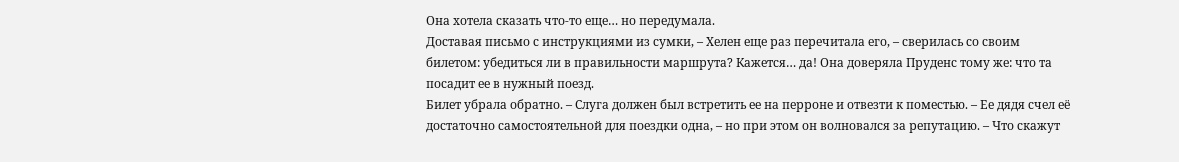Она хотела сказать что-то еще… но передумала.
Доставая письмо с инструкциями из сумки, – Хелен еще раз перечитала его, – сверилась со своим билетом: убедиться ли в правильности маршрута? Кажется… да! Она доверяла Пруденс тому же: что та посадит ее в нужный поезд.
Билет убрала обратно. – Слуга должен был встретить ее на перроне и отвезти к поместью. – Ее дядя счел её достаточно самостоятельной для поездки одна, – но при этом он волновался за репутацию. – Что скажут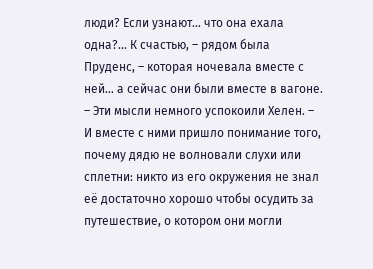люди? Если узнают… что она ехала одна?… К счастью, – рядом была Пруденс, – которая ночевала вместе с ней… а сейчас они были вместе в вагоне. – Эти мысли немного успокоили Хелен. – И вместе с ними пришло понимание того, почему дядю не волновали слухи или сплетни: никто из его окружения не знал её достаточно хорошо чтобы осудить за путешествие, о котором они могли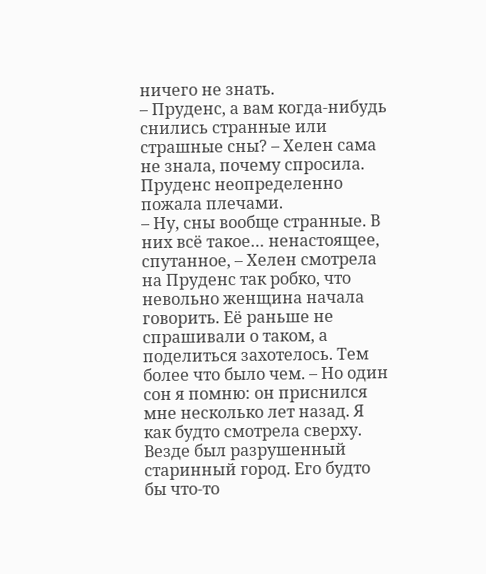ничего не знать.
– Пруденс, а вам когда-нибудь снились странные или страшные сны? – Хелен сама не знала, почему спросила. Пруденс неопределенно пожала плечами.
– Ну, сны вообще странные. В них всё такое… ненастоящее, спутанное, – Хелен смотрела на Пруденс так робко, что невольно женщина начала говорить. Её раньше не спрашивали о таком, а поделиться захотелось. Тем более что было чем. – Но один сон я помню: он приснился мне несколько лет назад. Я как будто смотрела сверху. Везде был разрушенный старинный город. Его будто бы что-то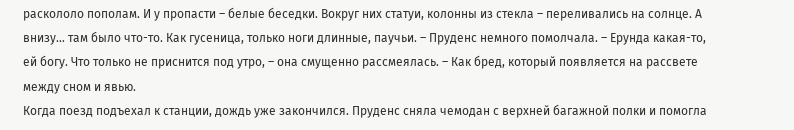раскололо пополам. И у пропасти – белые беседки. Вокруг них статуи, колонны из стекла – переливались на солнце. А внизу… там было что-то. Как гусеница, только ноги длинные, паучьи. – Пруденс немного помолчала. – Ерунда какая-то, ей богу. Что только не приснится под утро, – она смущенно рассмеялась. – Как бред, который появляется на рассвете между сном и явью.
Когда поезд подъехал к станции, дождь уже закончился. Пруденс сняла чемодан с верхней багажной полки и помогла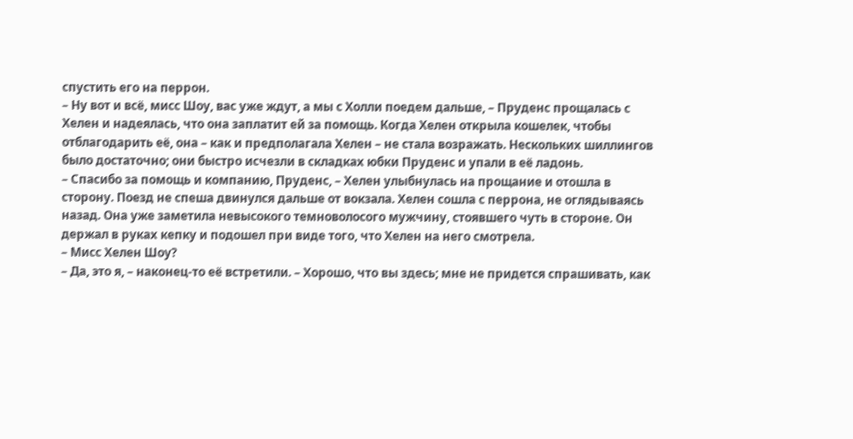спустить его на перрон.
– Ну вот и всё, мисс Шоу, вас уже ждут, а мы с Холли поедем дальше, – Пруденс прощалась с Хелен и надеялась, что она заплатит ей за помощь. Когда Хелен открыла кошелек, чтобы отблагодарить её, она – как и предполагала Хелен – не стала возражать. Нескольких шиллингов было достаточно; они быстро исчезли в складках юбки Пруденс и упали в её ладонь.
– Спасибо за помощь и компанию, Пруденс, – Хелен улыбнулась на прощание и отошла в сторону. Поезд не спеша двинулся дальше от вокзала. Хелен сошла с перрона, не оглядываясь назад. Она уже заметила невысокого темноволосого мужчину, стоявшего чуть в стороне. Он держал в руках кепку и подошел при виде того, что Хелен на него смотрела.
– Мисс Хелен Шоу?
– Да, это я, – наконец-то её встретили. – Хорошо, что вы здесь; мне не придется спрашивать, как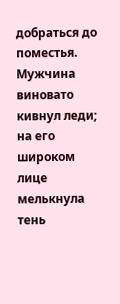добраться до поместья.
Мужчина виновато кивнул леди; на его широком лице мелькнула тень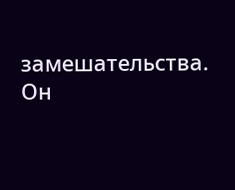замешательства. Он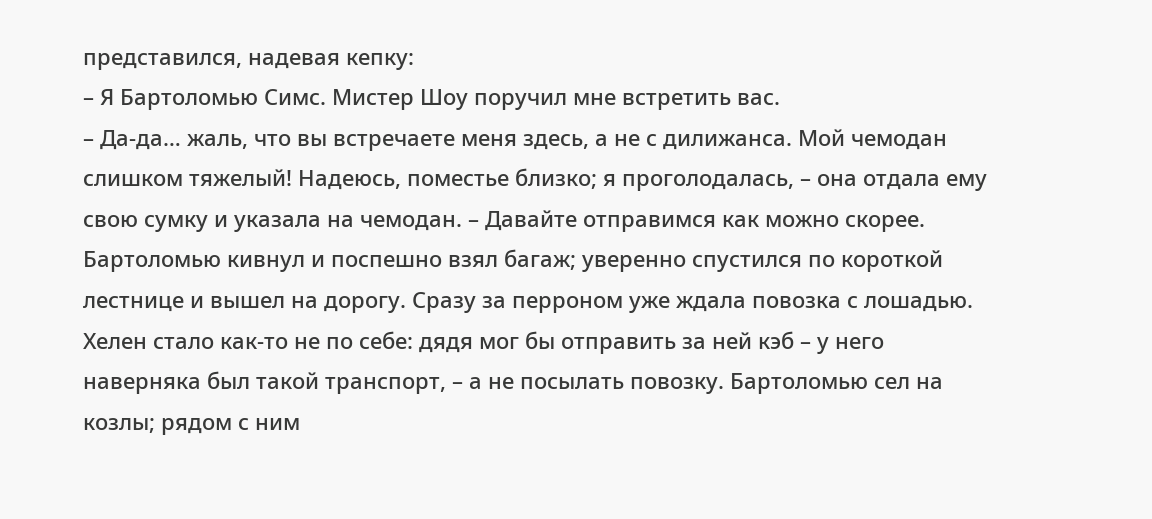представился, надевая кепку:
– Я Бартоломью Симс. Мистер Шоу поручил мне встретить вас.
– Да-да… жаль, что вы встречаете меня здесь, а не с дилижанса. Мой чемодан слишком тяжелый! Надеюсь, поместье близко; я проголодалась, – она отдала ему свою сумку и указала на чемодан. – Давайте отправимся как можно скорее.
Бартоломью кивнул и поспешно взял багаж; уверенно спустился по короткой лестнице и вышел на дорогу. Сразу за перроном уже ждала повозка с лошадью. Хелен стало как-то не по себе: дядя мог бы отправить за ней кэб – у него наверняка был такой транспорт, – а не посылать повозку. Бартоломью сел на козлы; рядом с ним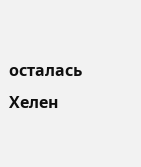осталась Хелен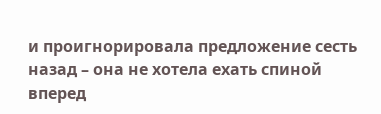и проигнорировала предложение сесть назад – она не хотела ехать спиной вперед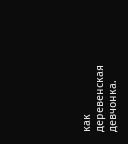как деревенская девчонка.